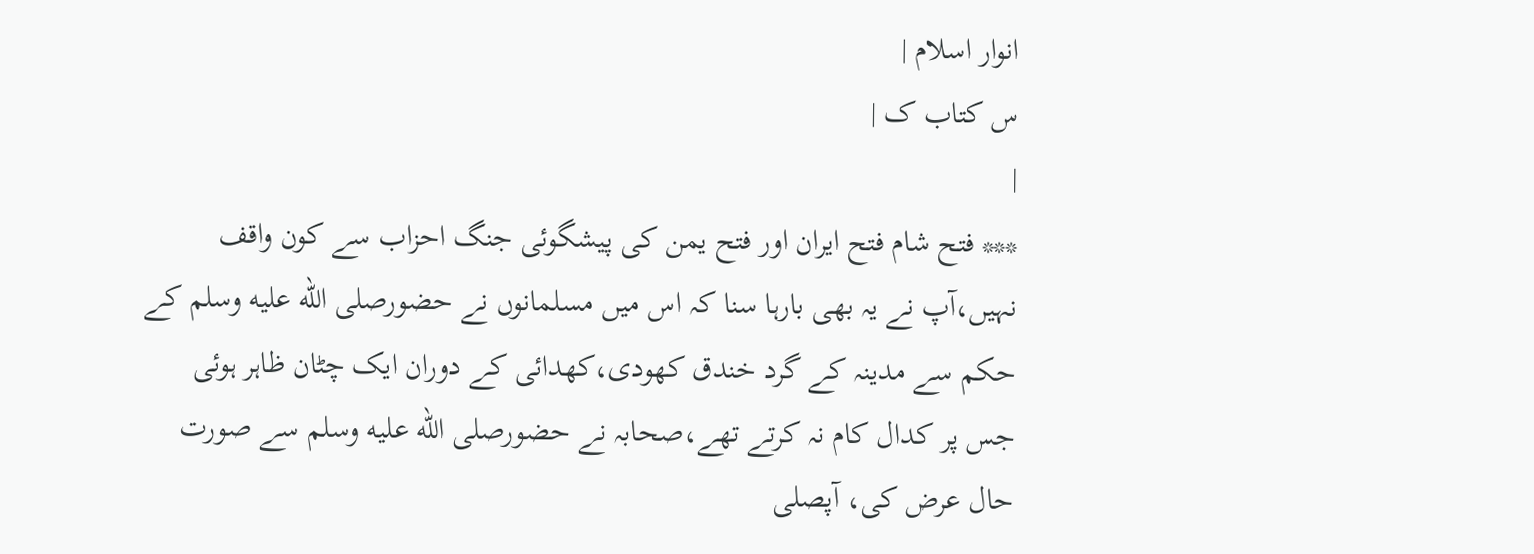انوار اسلام |
س کتاب ک |
|
*** فتح شام فتح ایران اور فتح یمن کی پیشگوئی جنگ احزاب سے کون واقف نہیں،آپ نے یہ بھی بارہا سنا کہ اس میں مسلمانوں نے حضورصلى الله عليه وسلم کے حکم سے مدینہ کے گرد خندق کھودی،کھدائی کے دوران ایک چٹان ظاہر ہوئی جس پر کدال کام نہ کرتے تھے،صحابہ نے حضورصلى الله عليه وسلم سے صورت حال عرض کی، آپصلى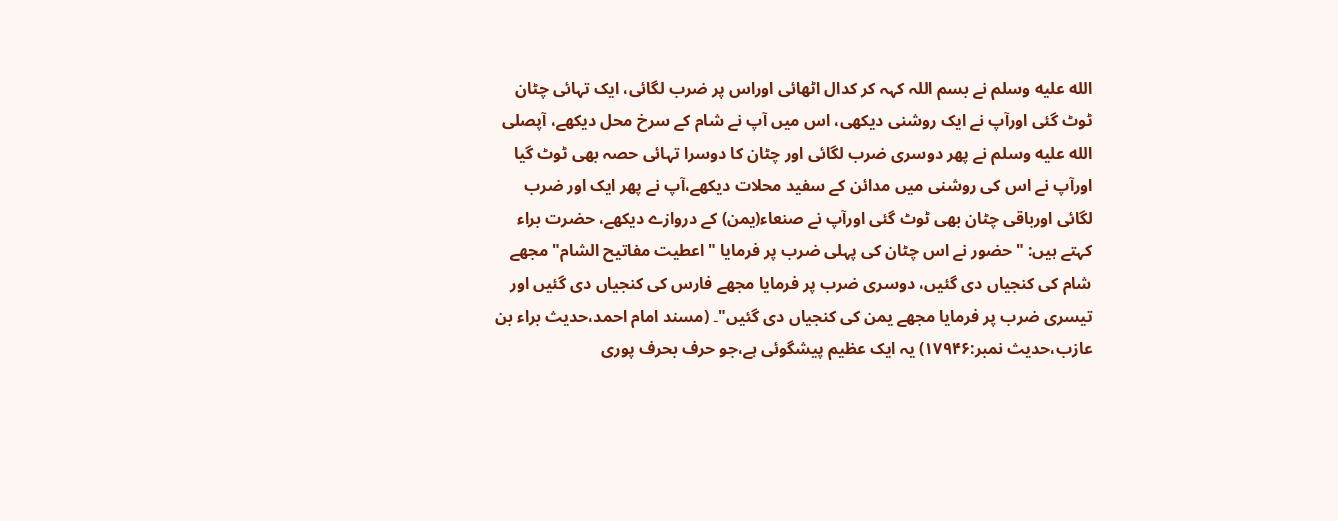الله عليه وسلم نے بسم اللہ کہہ کر کدال اٹھائی اوراس پر ضرب لگائی، ایک تہائی چٹان ٹوٹ گئی اورآپ نے ایک روشنی دیکھی، اس میں آپ نے شام کے سرخ محل دیکھے، آپصلى الله عليه وسلم نے پھر دوسری ضرب لگائی اور چٹان کا دوسرا تہائی حصہ بھی ٹوٹ گیا اورآپ نے اس کی روشنی میں مدائن کے سفید محلات دیکھے،آپ نے پھر ایک اور ضرب لگائی اورباقی چٹان بھی ٹوٹ گئی اورآپ نے صنعاء(یمن) کے دروازے دیکھے، حضرت براء کہتے ہیں: "حضور نے اس چٹان کی پہلی ضرب پر فرمایا "اعطیت مفاتیح الشام"مجھے شام کی کنجیاں دی گئیں، دوسری ضرب پر فرمایا مجھے فارس کی کنجیاں دی گئیں اور تیسری ضرب پر فرمایا مجھے یمن کی کنجیاں دی گئیں"۔ (مسند امام احمد،حدیث براء بن عازب،حدیث نمبر:۱۷۹۴۶) یہ ایک عظیم پیشگوئی ہے،جو حرف بحرف پوری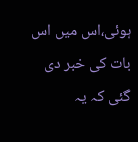ہوئی،اس میں اس بات کی خبر دی گئی کہ یہ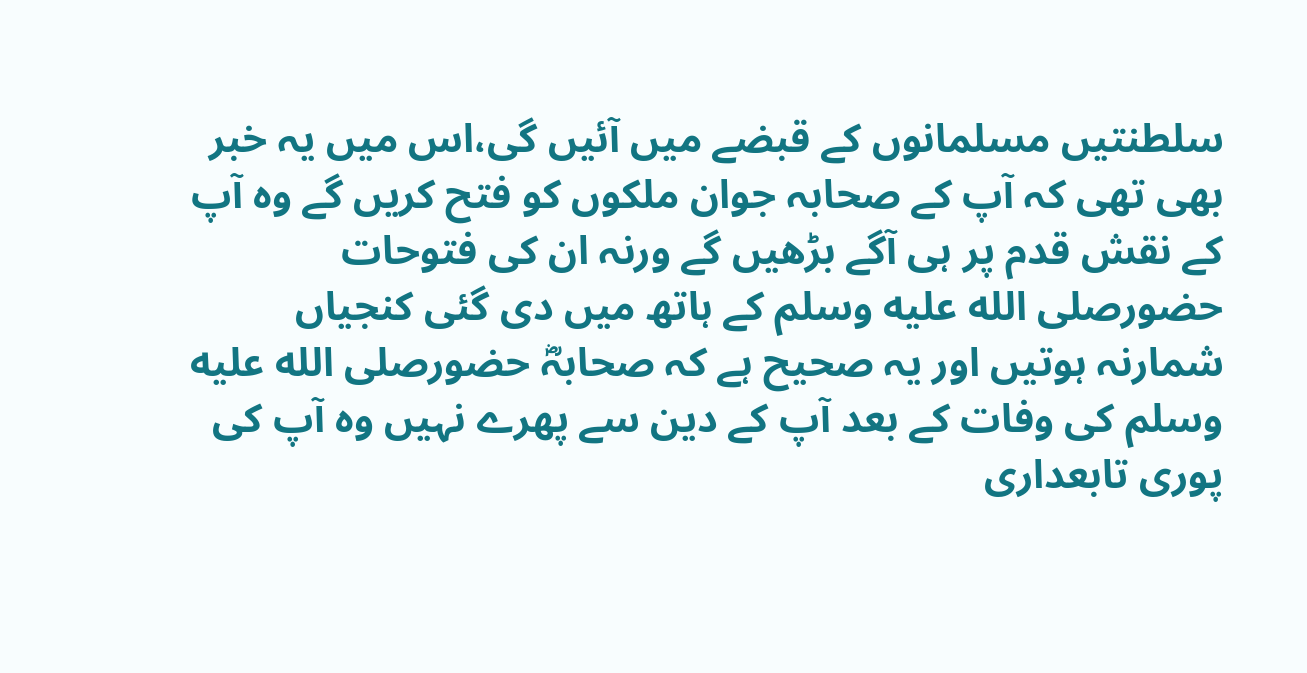سلطنتیں مسلمانوں کے قبضے میں آئیں گی،اس میں یہ خبر بھی تھی کہ آپ کے صحابہ جوان ملکوں کو فتح کریں گے وہ آپ کے نقش قدم پر ہی آگے بڑھیں گے ورنہ ان کی فتوحات حضورصلى الله عليه وسلم کے ہاتھ میں دی گئی کنجیاں شمارنہ ہوتیں اور یہ صحیح ہے کہ صحابہؓ حضورصلى الله عليه وسلم کی وفات کے بعد آپ کے دین سے پھرے نہیں وہ آپ کی پوری تابعداری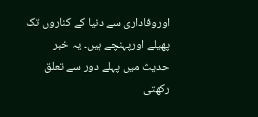اوروفاداری سے دنیا کے کناروں تک پھیلے اورپہنچے ہیں۔ یہ خبر حدیث میں پہلے دور سے تعلق رکھتی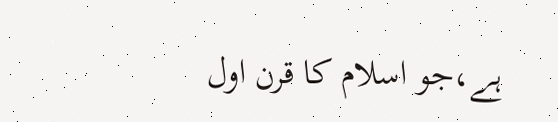ہے،جو اسلام کا قرن اول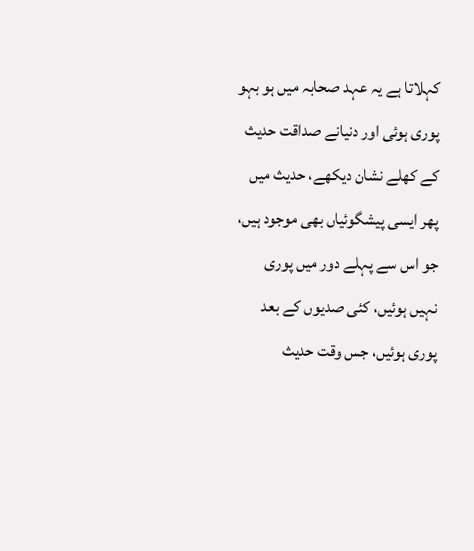کہلاتا ہے یہ عہد صحابہ میں ہو بہو پوری ہوئی اور دنیانے صداقت حدیث کے کھلے نشان دیکھے، حدیث میں پھر ایسی پیشگوئیاں بھی موجود ہیں، جو اس سے پہلے دور میں پوری نہیں ہوئیں، کئی صدیوں کے بعد پوری ہوئیں، جس وقت حدیث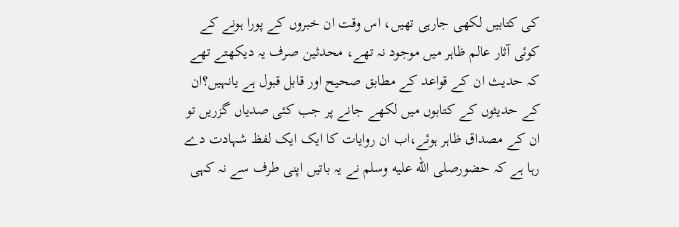کی کتابیں لکھی جارہی تھیں، اس وقت ان خبروں کے پورا ہونے کے کوئی آثار عالم ظاہر میں موجود نہ تھے، محدثین صرف یہ دیکھتے تھے کہ حدیث ان کے قواعد کے مطابق صحیح اور قابل قبول ہے یانہیں؟ان کے حدیثوں کے کتابوں میں لکھے جانے پر جب کئی صدیاں گزریں تو ان کے مصداق ظاہر ہوئے،اب ان روایات کا ایک ایک لفظ شہادت دے رہا ہے کہ حضورصلى الله عليه وسلم نے یہ باتیں اپنی طرف سے نہ کہی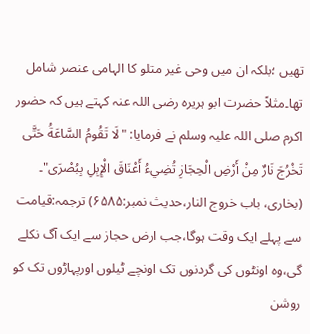تھیں ؛بلکہ ان میں وحی غیر متلو کا الہامی عنصر شامل تھا۔مثلاً حضرت ابو ہریرہ رضی اللہ عنہ کہتے ہیں کہ حضور اکرم صلی اللہ علیہ وسلم نے فرمایا: "لَا تَقُومُ السَّاعَةُ حَتَّى تَخْرُجَ نَارٌ مِنْ أَرْضِ الْحِجَازِ تُضِيءُ أَعْنَاقَ الْإِبِلِ بِبُصْرَى"۔ (بخاری، باب خروج النار،حدیث نمبر:۶۵۸۵) ترجمہ:قیامت سے پہلے ایک وقت ہوگا،جب ارض حجاز سے ایک آگ نکلے گی،وہ اونٹوں کی گردنوں تک اونچے ٹیلوں اورپہاڑوں تک کو روشن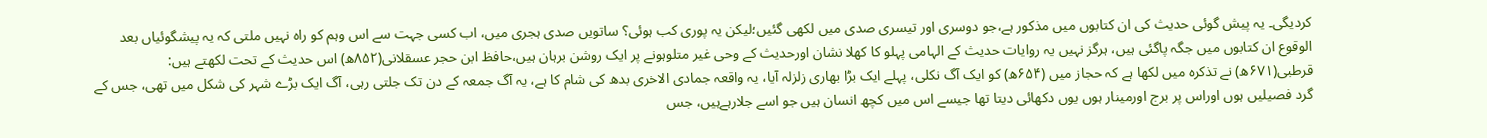کردیگی۔ یہ پیش گوئی حدیث کی ان کتابوں میں مذکور ہے،جو دوسری اور تیسری صدی میں لکھی گئیں؛لیکن یہ پوری کب ہوئی؟ ساتویں صدی ہجری میں، اب کسی جہت سے اس وہم کو راہ نہیں ملتی کہ یہ پیشگوئیاں بعد الوقوع ان کتابوں میں جگہ پاگئی ہیں، ہرگز نہیں یہ روایات حدیث کے الہامی پہلو کا کھلا نشان اورحدیث کے وحی غیر متلوہونے پر ایک روشن برہان ہیں،حافظ ابن حجر عسقلانی(۸۵۲ھ) اس حدیث کے تحت لکھتے ہیں: قرطبی(۶۷۱ھ) نے تذکرہ میں لکھا ہے کہ حجاز میں (۶۵۴ھ) کو ایک آگ نکلی، پہلے ایک بڑا بھاری زلزلہ آیا، یہ واقعہ جمادی الاخری بدھ کی شام کا ہے، یہ آگ جمعہ کے دن تک جلتی رہی، آگ ایک بڑے شہر کی شکل میں تھی، جس کے گرد فصیلیں ہوں اوراس پر برج اورمینار ہوں یوں دکھائی دیتا تھا جیسے اس میں کچھ انسان ہیں جو اسے جلارہےہیں، جس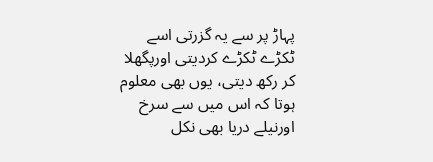پہاڑ پر سے یہ گزرتی اسے ٹکڑے ٹکڑے کردیتی اورپگھلا کر رکھ دیتی، یوں بھی معلوم ہوتا کہ اس میں سے سرخ اورنیلے دریا بھی نکل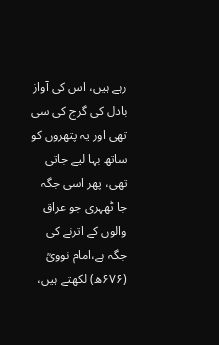رہے ہیں، اس کی آواز بادل کی گرج کی سی تھی اور یہ پتھروں کو ساتھ بہا لیے جاتی تھی، پھر اسی جگہ جا ٹھہری جو عراق والوں کے اترنے کی جگہ ہے،امام نوویؒ (۶۷۶ھ) لکھتے ہیں،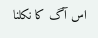اس آگ کا نکلنا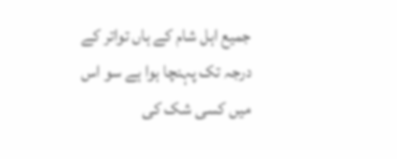جمیع اہل شام کے ہاں تواتر کے درجہ تک پہنچا ہوا ہے سو اس میں کسی شک کی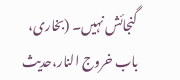گنجائش نہیں۔ (بخاری، باب خروج النار،حدیث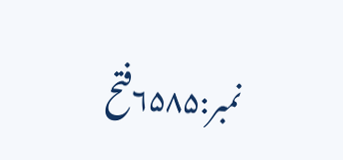نمبر:۶۵۸۵فتح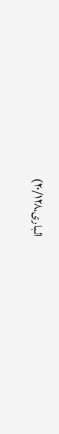الباری،۲۰/۱۲۸)